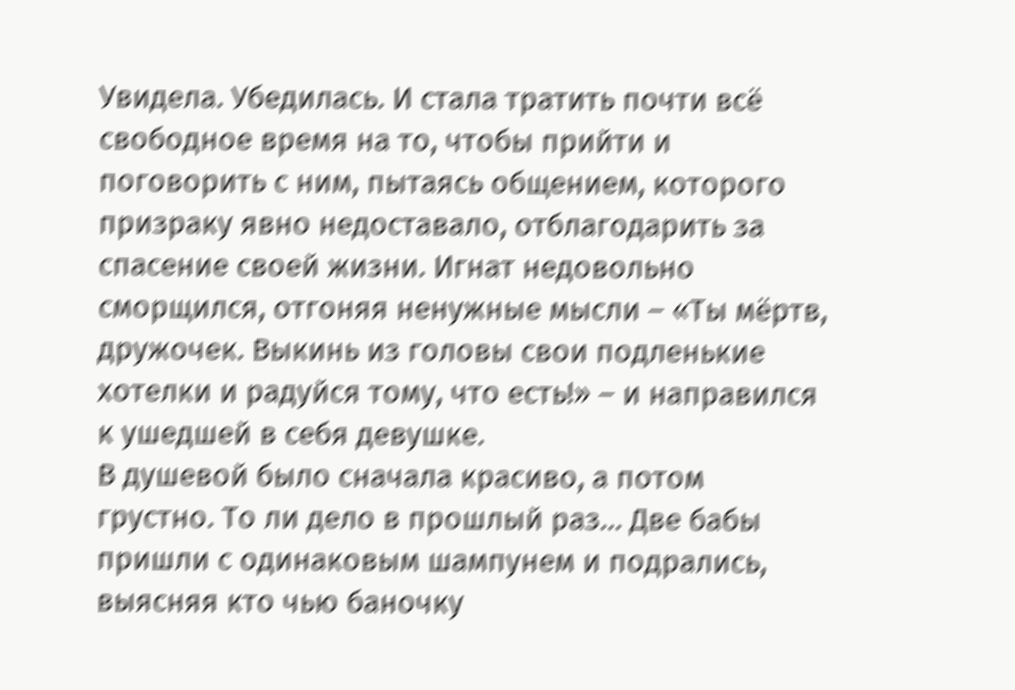Увидела. Убедилась. И стала тратить почти всё свободное время на то, чтобы прийти и поговорить с ним, пытаясь общением, которого призраку явно недоставало, отблагодарить за спасение своей жизни. Игнат недовольно сморщился, отгоняя ненужные мысли – «Ты мёртв, дружочек. Выкинь из головы свои подленькие хотелки и радуйся тому, что есть!» – и направился к ушедшей в себя девушке.
В душевой было сначала красиво, а потом грустно. То ли дело в прошлый раз… Две бабы пришли с одинаковым шампунем и подрались, выясняя кто чью баночку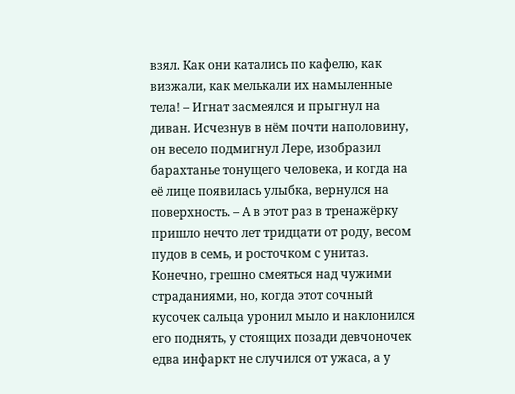взял. Как они катались по кафелю, как визжали, как мелькали их намыленные тела! – Игнат засмеялся и прыгнул на диван. Исчезнув в нём почти наполовину, он весело подмигнул Лере, изобразил барахтанье тонущего человека, и когда на её лице появилась улыбка, вернулся на поверхность. – А в этот раз в тренажёрку пришло нечто лет тридцати от роду, весом пудов в семь, и росточком с унитаз. Конечно, грешно смеяться над чужими страданиями, но, когда этот сочный кусочек сальца уронил мыло и наклонился его поднять, у стоящих позади девчоночек едва инфаркт не случился от ужаса, а у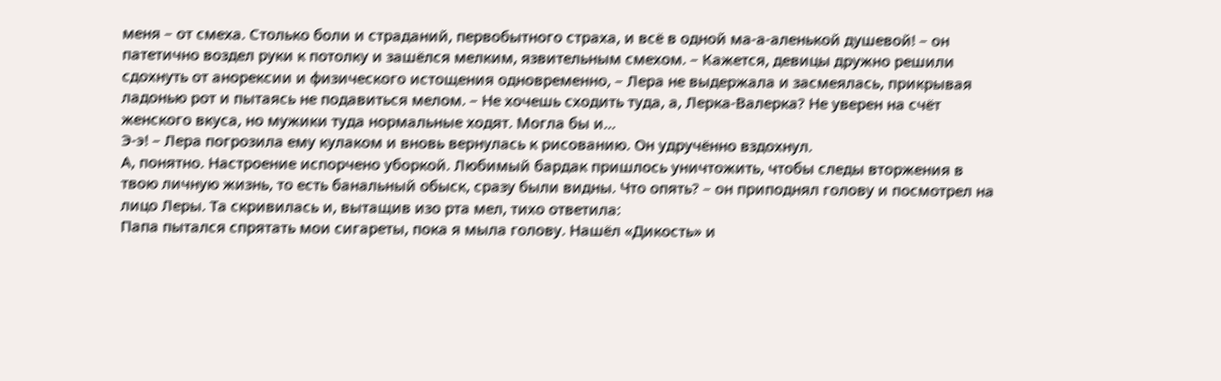меня – от смеха. Столько боли и страданий, первобытного страха, и всё в одной ма-а-аленькой душевой! – он патетично воздел руки к потолку и зашёлся мелким, язвительным смехом. – Кажется, девицы дружно решили сдохнуть от анорексии и физического истощения одновременно, – Лера не выдержала и засмеялась, прикрывая ладонью рот и пытаясь не подавиться мелом. – Не хочешь сходить туда, а, Лерка-Валерка? Не уверен на счёт женского вкуса, но мужики туда нормальные ходят. Могла бы и…
Э-э! – Лера погрозила ему кулаком и вновь вернулась к рисованию. Он удручённо вздохнул.
А, понятно. Настроение испорчено уборкой. Любимый бардак пришлось уничтожить, чтобы следы вторжения в твою личную жизнь, то есть банальный обыск, сразу были видны. Что опять? – он приподнял голову и посмотрел на лицо Леры. Та скривилась и, вытащив изо рта мел, тихо ответила:
Папа пытался спрятать мои сигареты, пока я мыла голову. Нашёл «Дикость» и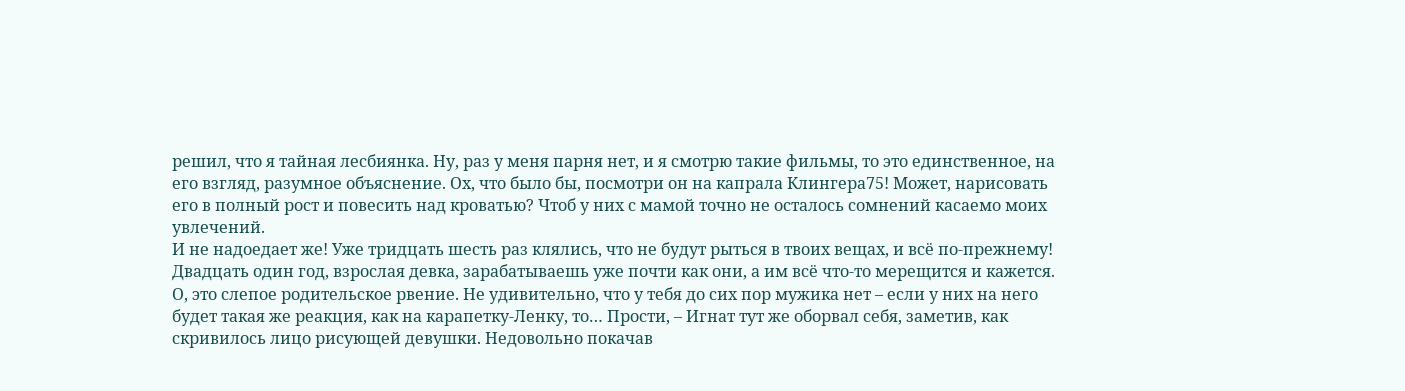решил, что я тайная лесбиянка. Ну, раз у меня парня нет, и я смотрю такие фильмы, то это единственное, на его взгляд, разумное объяснение. Ох, что было бы, посмотри он на капрала Клингера75! Может, нарисовать его в полный рост и повесить над кроватью? Чтоб у них с мамой точно не осталось сомнений касаемо моих увлечений.
И не надоедает же! Уже тридцать шесть раз клялись, что не будут рыться в твоих вещах, и всё по-прежнему! Двадцать один год, взрослая девка, зарабатываешь уже почти как они, а им всё что-то мерещится и кажется. О, это слепое родительское рвение. Не удивительно, что у тебя до сих пор мужика нет – если у них на него будет такая же реакция, как на карапетку-Ленку, то… Прости, – Игнат тут же оборвал себя, заметив, как скривилось лицо рисующей девушки. Недовольно покачав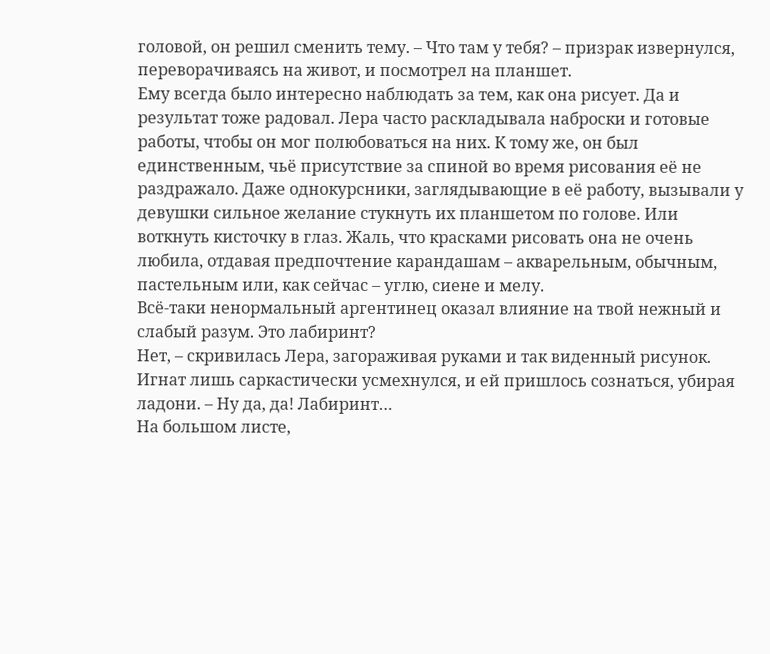головой, он решил сменить тему. – Что там у тебя? – призрак извернулся, переворачиваясь на живот, и посмотрел на планшет.
Ему всегда было интересно наблюдать за тем, как она рисует. Да и результат тоже радовал. Лера часто раскладывала наброски и готовые работы, чтобы он мог полюбоваться на них. К тому же, он был единственным, чьё присутствие за спиной во время рисования её не раздражало. Даже однокурсники, заглядывающие в её работу, вызывали у девушки сильное желание стукнуть их планшетом по голове. Или воткнуть кисточку в глаз. Жаль, что красками рисовать она не очень любила, отдавая предпочтение карандашам – акварельным, обычным, пастельным или, как сейчас – углю, сиене и мелу.
Всё-таки ненормальный аргентинец оказал влияние на твой нежный и слабый разум. Это лабиринт?
Нет, – скривилась Лера, загораживая руками и так виденный рисунок. Игнат лишь саркастически усмехнулся, и ей пришлось сознаться, убирая ладони. – Ну да, да! Лабиринт…
На большом листе,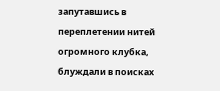запутавшись в переплетении нитей огромного клубка, блуждали в поисках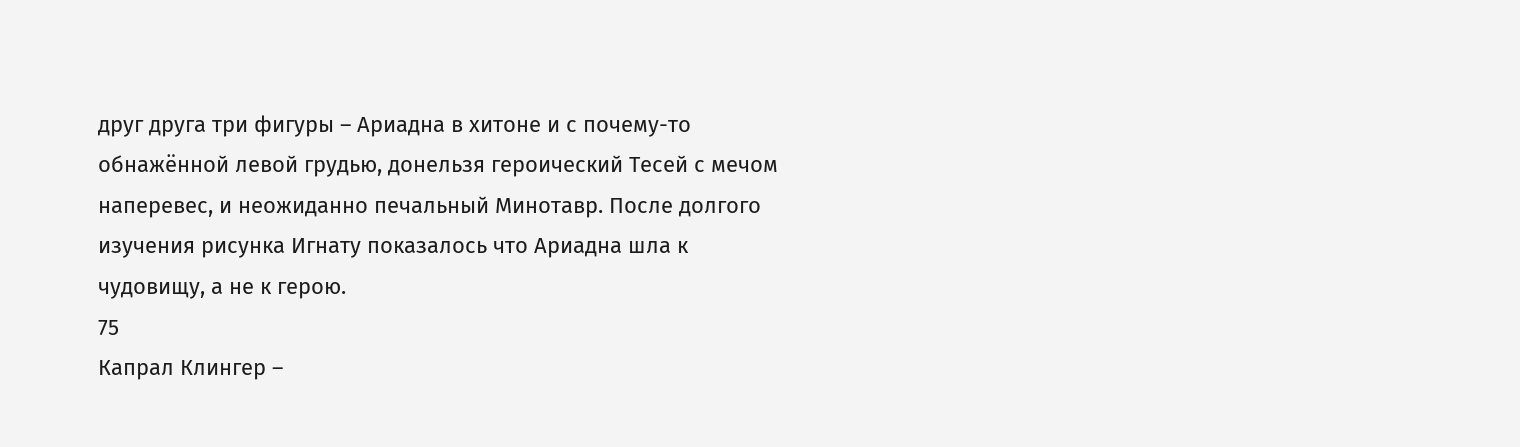друг друга три фигуры – Ариадна в хитоне и с почему-то обнажённой левой грудью, донельзя героический Тесей с мечом наперевес, и неожиданно печальный Минотавр. После долгого изучения рисунка Игнату показалось что Ариадна шла к чудовищу, а не к герою.
75
Капрал Клингер –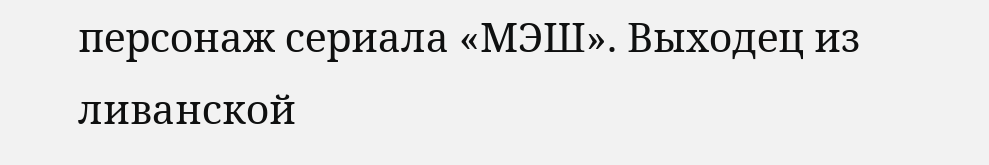персонаж сериала «МЭШ». Выходец из ливанской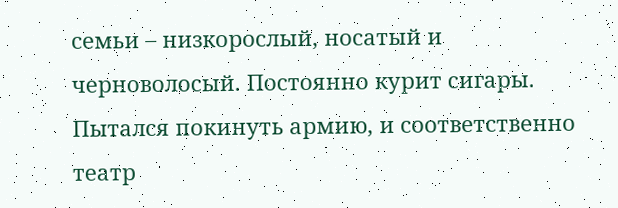семьи – низкорослый, носатый и черноволосый. Постоянно курит сигары. Пытался покинуть армию, и соответственно театр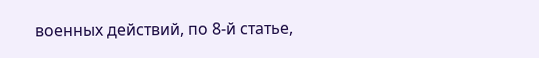военных действий, по 8-й статье,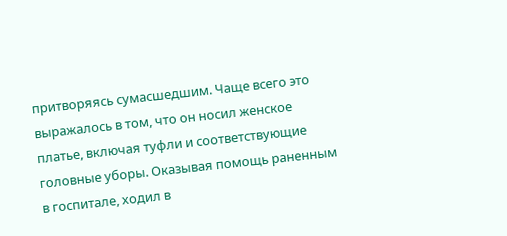притворяясь сумасшедшим. Чаще всего это выражалось в том, что он носил женское платье, включая туфли и соответствующие головные уборы. Оказывая помощь раненным в госпитале, ходил в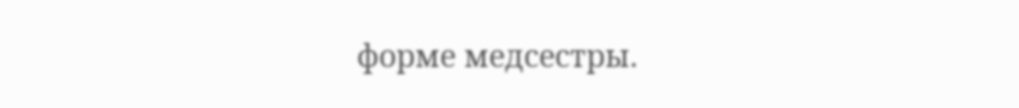форме медсестры.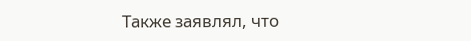Также заявлял, что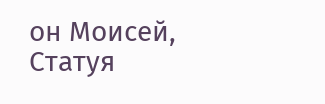он Моисей, Статуя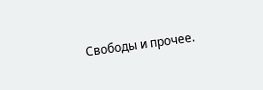Свободы и прочее.